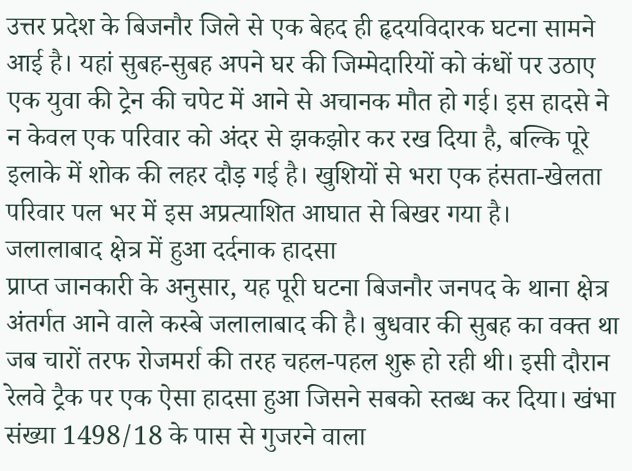उत्तर प्रदेश के बिजनौर जिले से एक बेहद ही हृदयविदारक घटना सामने आई है। यहां सुबह-सुबह अपने घर की जिम्मेदारियों को कंधों पर उठाए एक युवा की ट्रेन की चपेट में आने से अचानक मौत हो गई। इस हादसे ने न केवल एक परिवार को अंदर से झकझोर कर रख दिया है, बल्कि पूरे इलाके में शोक की लहर दौड़ गई है। खुशियों से भरा एक हंसता-खेलता परिवार पल भर में इस अप्रत्याशित आघात से बिखर गया है।
जलालाबाद क्षेत्र में हुआ दर्दनाक हादसा
प्राप्त जानकारी के अनुसार, यह पूरी घटना बिजनौर जनपद के थाना क्षेत्र अंतर्गत आने वाले कस्बे जलालाबाद की है। बुधवार की सुबह का वक्त था जब चारों तरफ रोजमर्रा की तरह चहल-पहल शुरू हो रही थी। इसी दौरान रेलवे ट्रैक पर एक ऐसा हादसा हुआ जिसने सबको स्तब्ध कर दिया। खंभा संख्या 1498/18 के पास से गुजरने वाला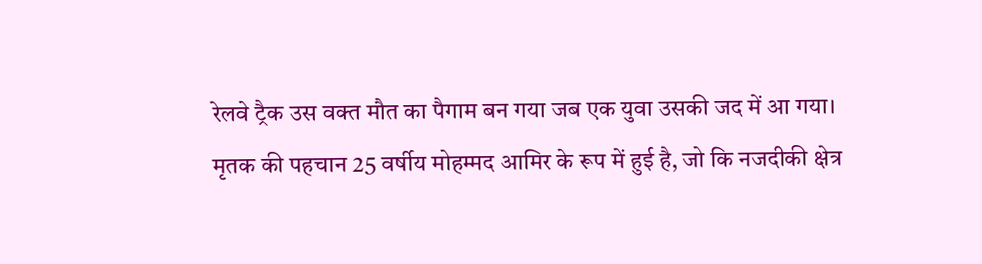रेलवे ट्रैक उस वक्त मौत का पैगाम बन गया जब एक युवा उसकी जद में आ गया।
मृतक की पहचान 25 वर्षीय मोहम्मद आमिर के रूप में हुई है, जो कि नजदीकी क्षेत्र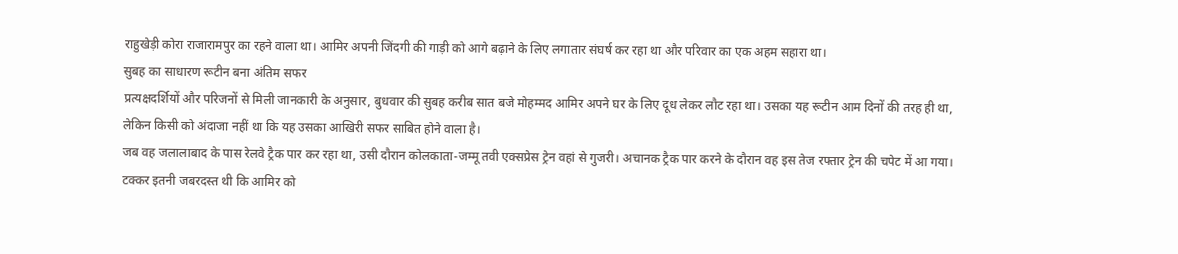राहुखेड़ी कोरा राजारामपुर का रहने वाला था। आमिर अपनी जिंदगी की गाड़ी को आगे बढ़ाने के लिए लगातार संघर्ष कर रहा था और परिवार का एक अहम सहारा था।
सुबह का साधारण रूटीन बना अंतिम सफर
प्रत्यक्षदर्शियों और परिजनों से मिली जानकारी के अनुसार, बुधवार की सुबह करीब सात बजे मोहम्मद आमिर अपने घर के लिए दूध लेकर लौट रहा था। उसका यह रूटीन आम दिनों की तरह ही था, लेकिन किसी को अंदाजा नहीं था कि यह उसका आखिरी सफर साबित होने वाला है।
जब वह जलालाबाद के पास रेलवे ट्रैक पार कर रहा था, उसी दौरान कोलकाता-जम्मू तवी एक्सप्रेस ट्रेन वहां से गुजरी। अचानक ट्रैक पार करने के दौरान वह इस तेज रफ्तार ट्रेन की चपेट में आ गया। टक्कर इतनी जबरदस्त थी कि आमिर को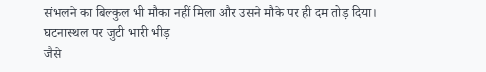संभलने का बिल्कुल भी मौका नहीं मिला और उसने मौके पर ही दम तोड़ दिया।
घटनास्थल पर जुटी भारी भीड़
जैसे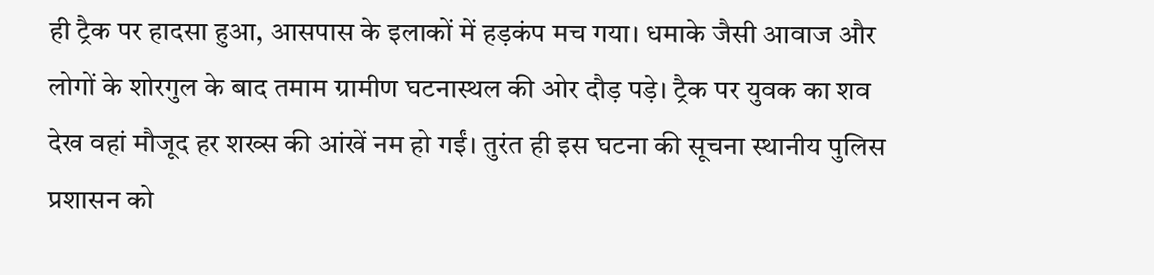ही ट्रैक पर हादसा हुआ, आसपास के इलाकों में हड़कंप मच गया। धमाके जैसी आवाज और लोगों के शोरगुल के बाद तमाम ग्रामीण घटनास्थल की ओर दौड़ पड़े। ट्रैक पर युवक का शव देख वहां मौजूद हर शख्स की आंखें नम हो गईं। तुरंत ही इस घटना की सूचना स्थानीय पुलिस प्रशासन को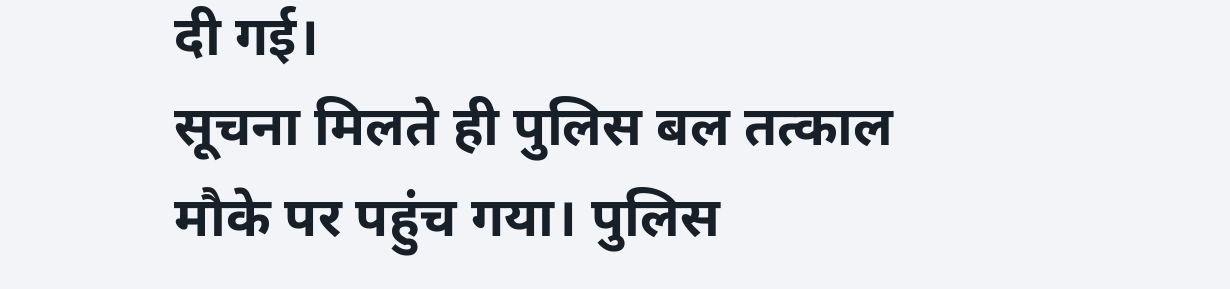दी गई।
सूचना मिलते ही पुलिस बल तत्काल मौके पर पहुंच गया। पुलिस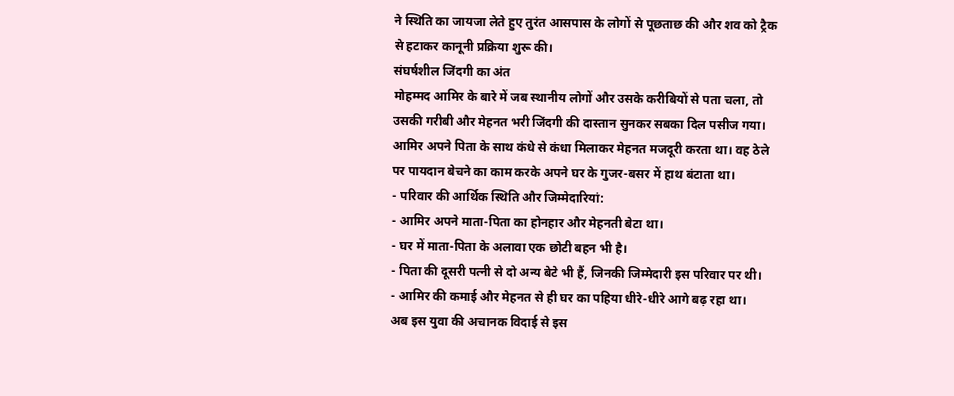ने स्थिति का जायजा लेते हुए तुरंत आसपास के लोगों से पूछताछ की और शव को ट्रैक से हटाकर कानूनी प्रक्रिया शुरू की।
संघर्षशील जिंदगी का अंत
मोहम्मद आमिर के बारे में जब स्थानीय लोगों और उसके करीबियों से पता चला, तो उसकी गरीबी और मेहनत भरी जिंदगी की दास्तान सुनकर सबका दिल पसीज गया। आमिर अपने पिता के साथ कंधे से कंधा मिलाकर मेहनत मजदूरी करता था। वह ठेले पर पायदान बेचने का काम करके अपने घर के गुजर-बसर में हाथ बंटाता था।
- परिवार की आर्थिक स्थिति और जिम्मेदारियां:
- आमिर अपने माता-पिता का होनहार और मेहनती बेटा था।
- घर में माता-पिता के अलावा एक छोटी बहन भी है।
- पिता की दूसरी पत्नी से दो अन्य बेटे भी हैं, जिनकी जिम्मेदारी इस परिवार पर थी।
- आमिर की कमाई और मेहनत से ही घर का पहिया धीरे-धीरे आगे बढ़ रहा था।
अब इस युवा की अचानक विदाई से इस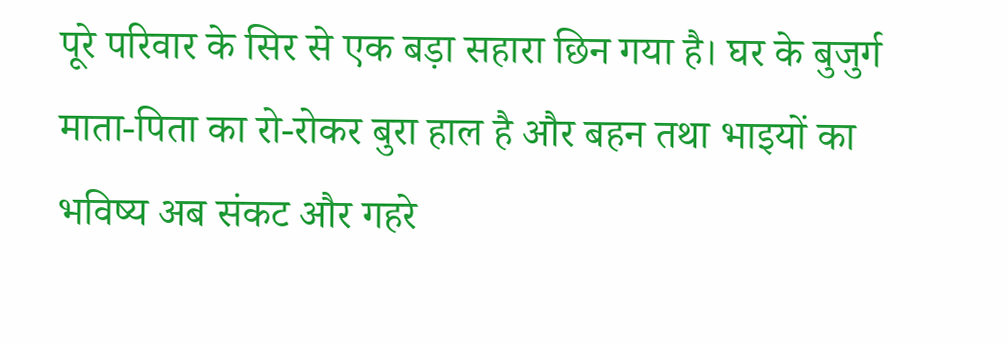पूरे परिवार के सिर से एक बड़ा सहारा छिन गया है। घर के बुजुर्ग माता-पिता का रो-रोकर बुरा हाल है और बहन तथा भाइयों का भविष्य अब संकट और गहरे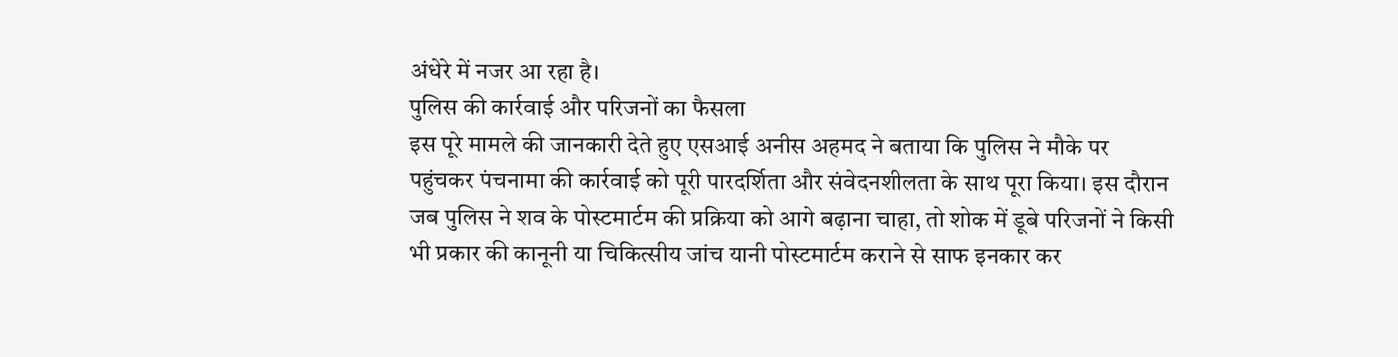अंधेरे में नजर आ रहा है।
पुलिस की कार्रवाई और परिजनों का फैसला
इस पूरे मामले की जानकारी देते हुए एसआई अनीस अहमद ने बताया कि पुलिस ने मौके पर पहुंचकर पंचनामा की कार्रवाई को पूरी पारदर्शिता और संवेदनशीलता के साथ पूरा किया। इस दौरान जब पुलिस ने शव के पोस्टमार्टम की प्रक्रिया को आगे बढ़ाना चाहा, तो शोक में डूबे परिजनों ने किसी भी प्रकार की कानूनी या चिकित्सीय जांच यानी पोस्टमार्टम कराने से साफ इनकार कर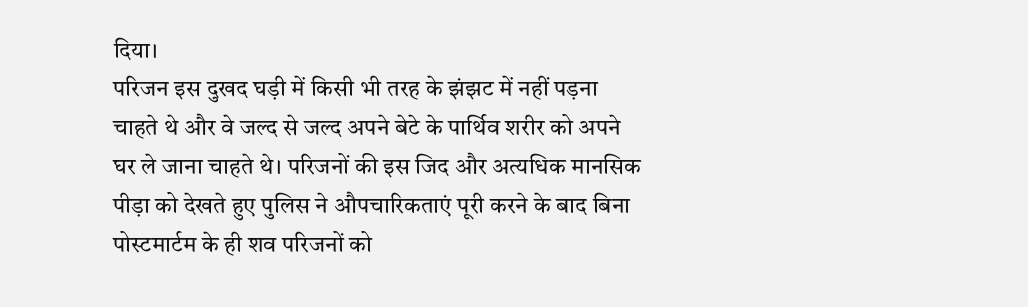दिया।
परिजन इस दुखद घड़ी में किसी भी तरह के झंझट में नहीं पड़ना चाहते थे और वे जल्द से जल्द अपने बेटे के पार्थिव शरीर को अपने घर ले जाना चाहते थे। परिजनों की इस जिद और अत्यधिक मानसिक पीड़ा को देखते हुए पुलिस ने औपचारिकताएं पूरी करने के बाद बिना पोस्टमार्टम के ही शव परिजनों को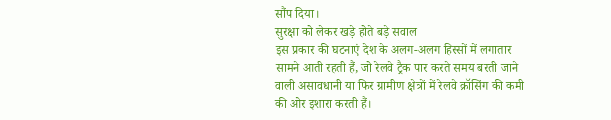सौंप दिया।
सुरक्षा को लेकर खड़े होते बड़े सवाल
इस प्रकार की घटनाएं देश के अलग-अलग हिस्सों में लगातार सामने आती रहती हैं, जो रेलवे ट्रैक पार करते समय बरती जाने वाली असावधानी या फिर ग्रामीण क्षेत्रों में रेलवे क्रॉसिंग की कमी की ओर इशारा करती हैं।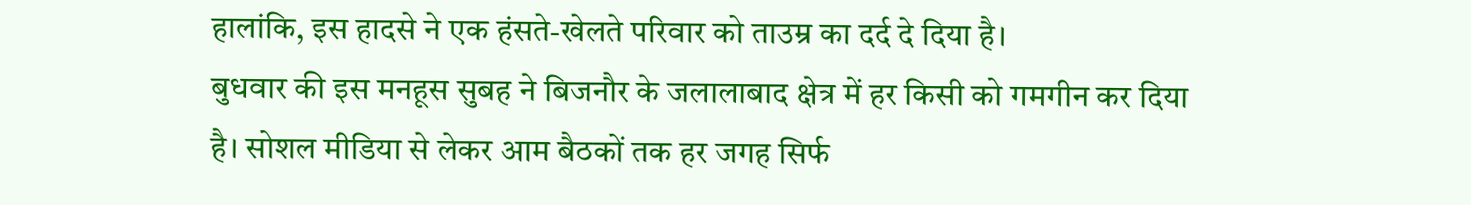हालांकि, इस हादसे ने एक हंसते-खेलते परिवार को ताउम्र का दर्द दे दिया है।
बुधवार की इस मनहूस सुबह ने बिजनौर के जलालाबाद क्षेत्र में हर किसी को गमगीन कर दिया है। सोशल मीडिया से लेकर आम बैठकों तक हर जगह सिर्फ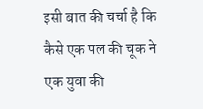इसी बात की चर्चा है कि कैसे एक पल की चूक ने एक युवा की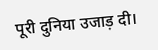पूरी दुनिया उजाड़ दी।